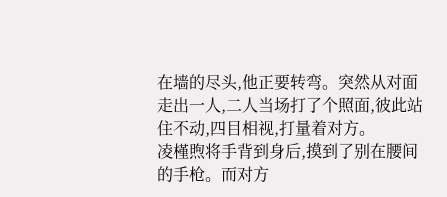在墙的尽头,他正要转弯。突然从对面走出一人,二人当场打了个照面,彼此站住不动,四目相视,打量着对方。
凌槿煦将手背到身后,摸到了别在腰间的手枪。而对方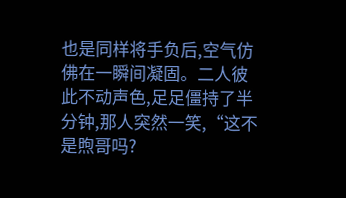也是同样将手负后,空气仿佛在一瞬间凝固。二人彼此不动声色,足足僵持了半分钟,那人突然一笑,“这不是煦哥吗?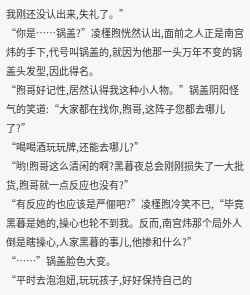我刚还没认出来,失礼了。”
“你是……锅盖?”凌槿煦恍然认出,面前之人正是南宫炜的手下,代号叫锅盖的,就因为他那一头万年不变的锅盖头发型,因此得名。
“煦哥好记性,居然认得我这种小人物。”锅盖阴阳怪气的笑道:“大家都在找你,煦哥,这阵子您都去哪儿了?”
“喝喝酒玩玩牌,还能去哪儿?”
“哟!煦哥这么清闲的啊?黑暮夜总会刚刚损失了一大批货,煦哥就一点反应也没有?”
“有反应的也应该是严俪吧?”凌槿煦冷笑不已,“毕竟黑暮是她的,操心也轮不到我。反而,南宫炜那个局外人倒是瞎操心,人家黑暮的事儿,他掺和什么?”
“……”锅盖脸色大变。
“平时去泡泡妞,玩玩孩子,好好保持自己的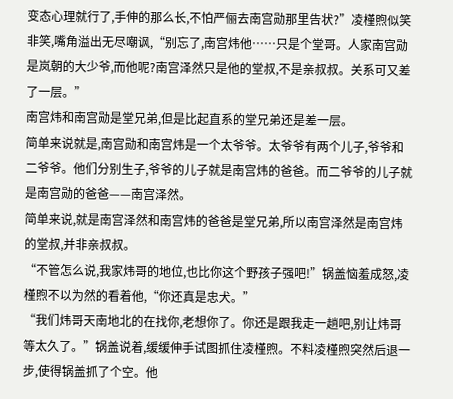变态心理就行了,手伸的那么长,不怕严俪去南宫勋那里告状?”凌槿煦似笑非笑,嘴角溢出无尽嘲讽,“别忘了,南宫炜他……只是个堂哥。人家南宫勋是岚朝的大少爷,而他呢?南宫泽然只是他的堂叔,不是亲叔叔。关系可又差了一层。”
南宫炜和南宫勋是堂兄弟,但是比起直系的堂兄弟还是差一层。
简单来说就是,南宫勋和南宫炜是一个太爷爷。太爷爷有两个儿子,爷爷和二爷爷。他们分别生子,爷爷的儿子就是南宫炜的爸爸。而二爷爷的儿子就是南宫勋的爸爸——南宫泽然。
简单来说,就是南宫泽然和南宫炜的爸爸是堂兄弟,所以南宫泽然是南宫炜的堂叔,并非亲叔叔。
“不管怎么说,我家炜哥的地位,也比你这个野孩子强吧!”锅盖恼羞成怒,凌槿煦不以为然的看着他,“你还真是忠犬。”
“我们炜哥天南地北的在找你,老想你了。你还是跟我走一趟吧,别让炜哥等太久了。”锅盖说着,缓缓伸手试图抓住凌槿煦。不料凌槿煦突然后退一步,使得锅盖抓了个空。他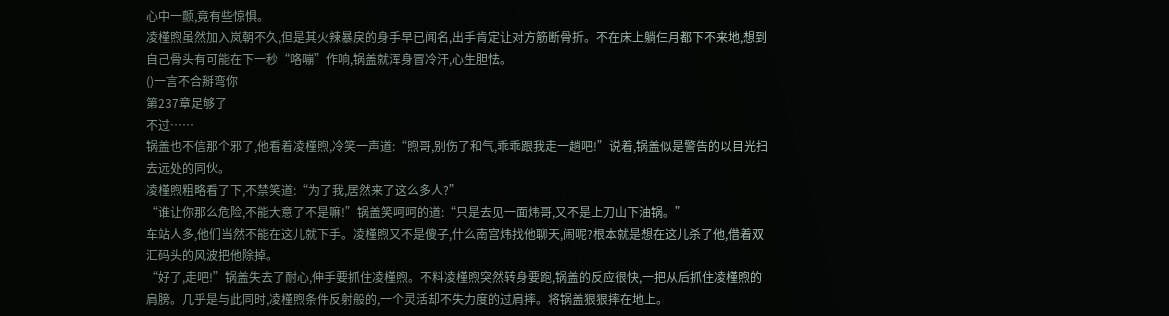心中一颤,竟有些惊惧。
凌槿煦虽然加入岚朝不久,但是其火辣暴戾的身手早已闻名,出手肯定让对方筋断骨折。不在床上躺仨月都下不来地,想到自己骨头有可能在下一秒“咯嘣”作响,锅盖就浑身冒冷汗,心生胆怯。
()一言不合掰弯你
第237章足够了
不过……
锅盖也不信那个邪了,他看着凌槿煦,冷笑一声道:“煦哥,别伤了和气,乖乖跟我走一趟吧!”说着,锅盖似是警告的以目光扫去远处的同伙。
凌槿煦粗略看了下,不禁笑道:“为了我,居然来了这么多人?”
“谁让你那么危险,不能大意了不是嘛!”锅盖笑呵呵的道:“只是去见一面炜哥,又不是上刀山下油锅。”
车站人多,他们当然不能在这儿就下手。凌槿煦又不是傻子,什么南宫炜找他聊天,闹呢?根本就是想在这儿杀了他,借着双汇码头的风波把他除掉。
“好了,走吧!”锅盖失去了耐心,伸手要抓住凌槿煦。不料凌槿煦突然转身要跑,锅盖的反应很快,一把从后抓住凌槿煦的肩膀。几乎是与此同时,凌槿煦条件反射般的,一个灵活却不失力度的过肩摔。将锅盖狠狠摔在地上。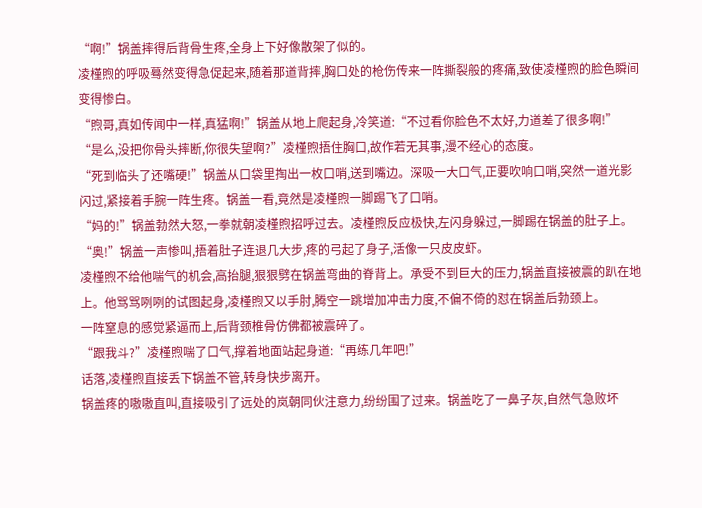“啊!”锅盖摔得后背骨生疼,全身上下好像散架了似的。
凌槿煦的呼吸蓦然变得急促起来,随着那道背摔,胸口处的枪伤传来一阵撕裂般的疼痛,致使凌槿煦的脸色瞬间变得惨白。
“煦哥,真如传闻中一样,真猛啊!”锅盖从地上爬起身,冷笑道:“不过看你脸色不太好,力道差了很多啊!”
“是么,没把你骨头摔断,你很失望啊?”凌槿煦捂住胸口,故作若无其事,漫不经心的态度。
“死到临头了还嘴硬!”锅盖从口袋里掏出一枚口哨,送到嘴边。深吸一大口气,正要吹响口哨,突然一道光影闪过,紧接着手腕一阵生疼。锅盖一看,竟然是凌槿煦一脚踢飞了口哨。
“妈的!”锅盖勃然大怒,一拳就朝凌槿煦招呼过去。凌槿煦反应极快,左闪身躲过,一脚踢在锅盖的肚子上。
“奥!”锅盖一声惨叫,捂着肚子连退几大步,疼的弓起了身子,活像一只皮皮虾。
凌槿煦不给他喘气的机会,高抬腿,狠狠劈在锅盖弯曲的脊背上。承受不到巨大的压力,锅盖直接被震的趴在地上。他骂骂咧咧的试图起身,凌槿煦又以手肘,腾空一跳增加冲击力度,不偏不倚的怼在锅盖后勃颈上。
一阵窒息的感觉紧逼而上,后背颈椎骨仿佛都被震碎了。
“跟我斗?”凌槿煦喘了口气,撑着地面站起身道:“再练几年吧!”
话落,凌槿煦直接丢下锅盖不管,转身快步离开。
锅盖疼的嗷嗷直叫,直接吸引了远处的岚朝同伙注意力,纷纷围了过来。锅盖吃了一鼻子灰,自然气急败坏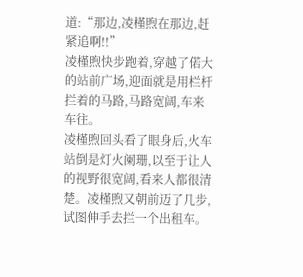道:“那边,凌槿煦在那边,赶紧追啊!!”
凌槿煦快步跑着,穿越了偌大的站前广场,迎面就是用栏杆拦着的马路,马路宽阔,车来车往。
凌槿煦回头看了眼身后,火车站倒是灯火阑珊,以至于让人的视野很宽阔,看来人都很清楚。凌槿煦又朝前迈了几步,试图伸手去拦一个出租车。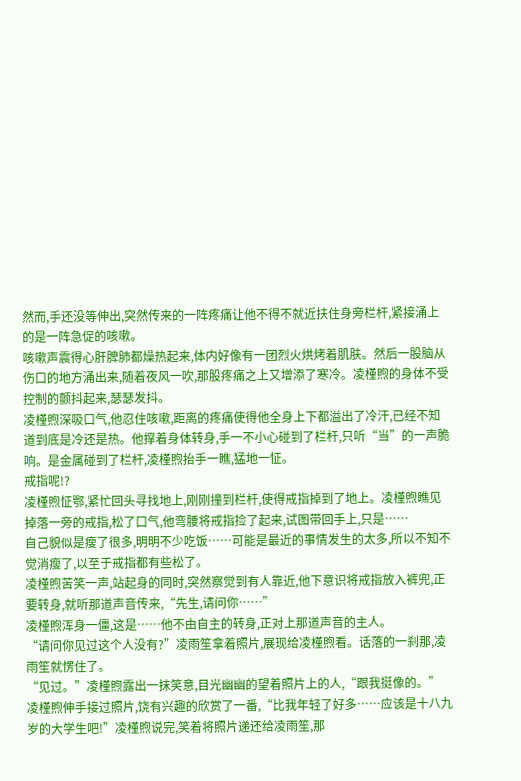然而,手还没等伸出,突然传来的一阵疼痛让他不得不就近扶住身旁栏杆,紧接涌上的是一阵急促的咳嗽。
咳嗽声震得心肝脾肺都燥热起来,体内好像有一团烈火烘烤着肌肤。然后一股脑从伤口的地方涌出来,随着夜风一吹,那股疼痛之上又增添了寒冷。凌槿煦的身体不受控制的颤抖起来,瑟瑟发抖。
凌槿煦深吸口气,他忍住咳嗽,距离的疼痛使得他全身上下都溢出了冷汗,已经不知道到底是冷还是热。他撑着身体转身,手一不小心碰到了栏杆,只听“当”的一声脆响。是金属碰到了栏杆,凌槿煦抬手一瞧,猛地一怔。
戒指呢!?
凌槿煦怔鄂,紧忙回头寻找地上,刚刚撞到栏杆,使得戒指掉到了地上。凌槿煦瞧见掉落一旁的戒指,松了口气,他弯腰将戒指捡了起来,试图带回手上,只是……
自己貌似是瘦了很多,明明不少吃饭……可能是最近的事情发生的太多,所以不知不觉消瘦了,以至于戒指都有些松了。
凌槿煦苦笑一声,站起身的同时,突然察觉到有人靠近,他下意识将戒指放入裤兜,正要转身,就听那道声音传来,“先生,请问你……”
凌槿煦浑身一僵,这是……他不由自主的转身,正对上那道声音的主人。
“请问你见过这个人没有?”凌雨笙拿着照片,展现给凌槿煦看。话落的一刹那,凌雨笙就愣住了。
“见过。”凌槿煦露出一抹笑意,目光幽幽的望着照片上的人,“跟我挺像的。”
凌槿煦伸手接过照片,饶有兴趣的欣赏了一番,“比我年轻了好多……应该是十八九岁的大学生吧!”凌槿煦说完,笑着将照片递还给凌雨笙,那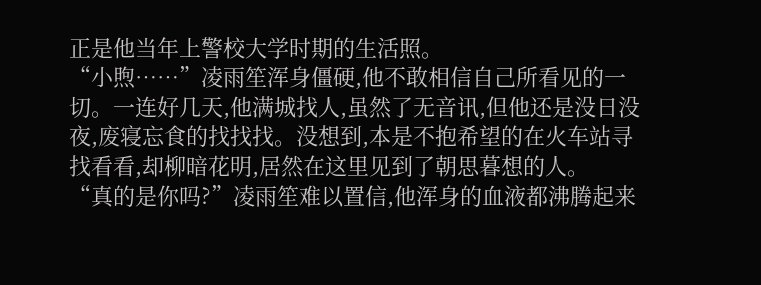正是他当年上警校大学时期的生活照。
“小煦……”凌雨笙浑身僵硬,他不敢相信自己所看见的一切。一连好几天,他满城找人,虽然了无音讯,但他还是没日没夜,废寝忘食的找找找。没想到,本是不抱希望的在火车站寻找看看,却柳暗花明,居然在这里见到了朝思暮想的人。
“真的是你吗?”凌雨笙难以置信,他浑身的血液都沸腾起来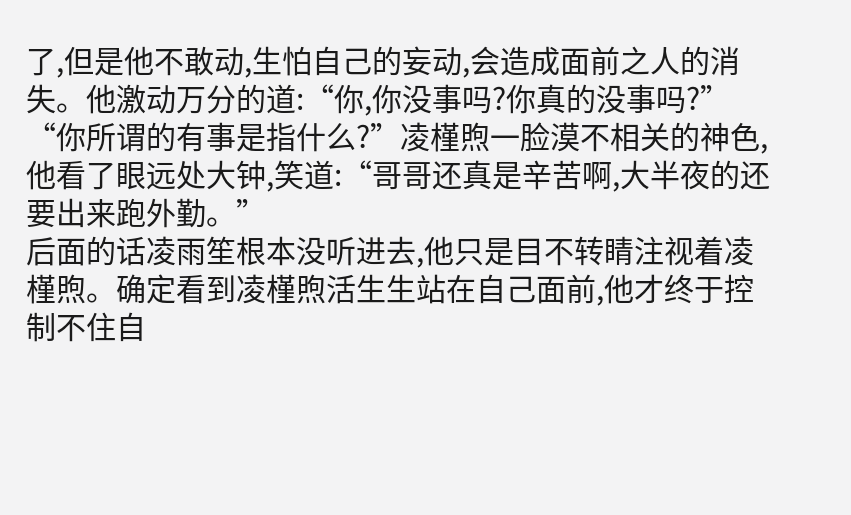了,但是他不敢动,生怕自己的妄动,会造成面前之人的消失。他激动万分的道:“你,你没事吗?你真的没事吗?”
“你所谓的有事是指什么?”凌槿煦一脸漠不相关的神色,他看了眼远处大钟,笑道:“哥哥还真是辛苦啊,大半夜的还要出来跑外勤。”
后面的话凌雨笙根本没听进去,他只是目不转睛注视着凌槿煦。确定看到凌槿煦活生生站在自己面前,他才终于控制不住自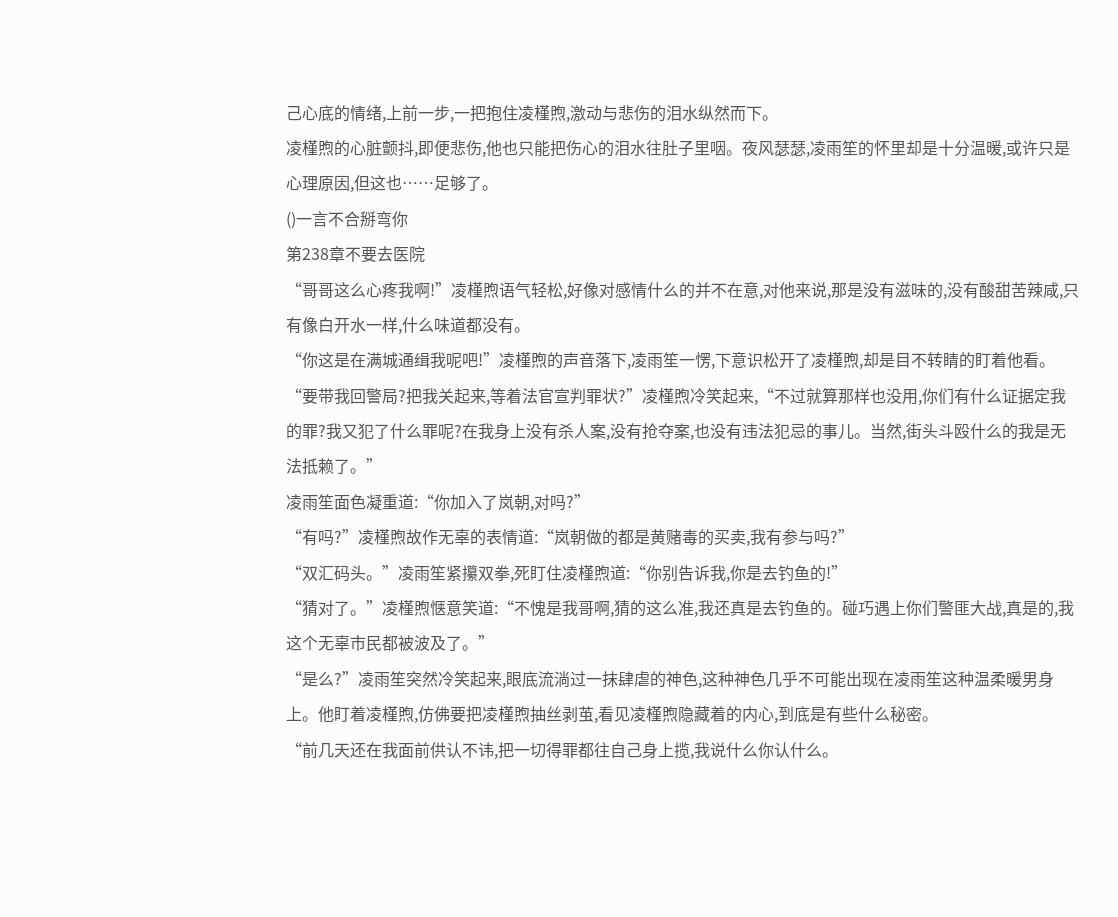己心底的情绪,上前一步,一把抱住凌槿煦,激动与悲伤的泪水纵然而下。
凌槿煦的心脏颤抖,即便悲伤,他也只能把伤心的泪水往肚子里咽。夜风瑟瑟,凌雨笙的怀里却是十分温暖,或许只是心理原因,但这也……足够了。
()一言不合掰弯你
第238章不要去医院
“哥哥这么心疼我啊!”凌槿煦语气轻松,好像对感情什么的并不在意,对他来说,那是没有滋味的,没有酸甜苦辣咸,只有像白开水一样,什么味道都没有。
“你这是在满城通缉我呢吧!”凌槿煦的声音落下,凌雨笙一愣,下意识松开了凌槿煦,却是目不转睛的盯着他看。
“要带我回警局?把我关起来,等着法官宣判罪状?”凌槿煦冷笑起来,“不过就算那样也没用,你们有什么证据定我的罪?我又犯了什么罪呢?在我身上没有杀人案,没有抢夺案,也没有违法犯忌的事儿。当然,街头斗殴什么的我是无法抵赖了。”
凌雨笙面色凝重道:“你加入了岚朝,对吗?”
“有吗?”凌槿煦故作无辜的表情道:“岚朝做的都是黄赌毒的买卖,我有参与吗?”
“双汇码头。”凌雨笙紧攥双拳,死盯住凌槿煦道:“你别告诉我,你是去钓鱼的!”
“猜对了。”凌槿煦惬意笑道:“不愧是我哥啊,猜的这么准,我还真是去钓鱼的。碰巧遇上你们警匪大战,真是的,我这个无辜市民都被波及了。”
“是么?”凌雨笙突然冷笑起来,眼底流淌过一抹肆虐的神色,这种神色几乎不可能出现在凌雨笙这种温柔暖男身上。他盯着凌槿煦,仿佛要把凌槿煦抽丝剥茧,看见凌槿煦隐藏着的内心,到底是有些什么秘密。
“前几天还在我面前供认不讳,把一切得罪都往自己身上揽,我说什么你认什么。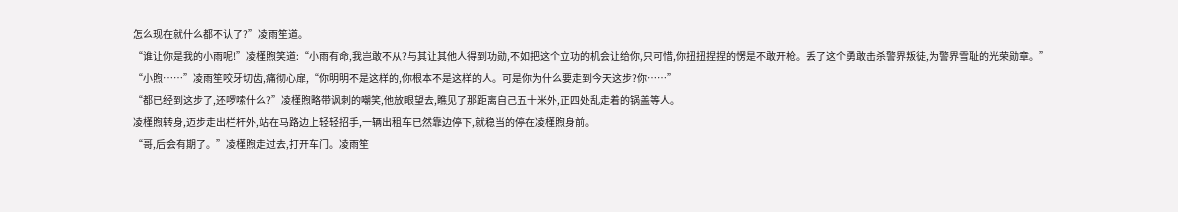怎么现在就什么都不认了?”凌雨笙道。
“谁让你是我的小雨呢!”凌槿煦笑道:“小雨有命,我岂敢不从?与其让其他人得到功勋,不如把这个立功的机会让给你,只可惜,你扭扭捏捏的愣是不敢开枪。丢了这个勇敢击杀警界叛徒,为警界雪耻的光荣勋章。”
“小煦……”凌雨笙咬牙切齿,痛彻心扉,“你明明不是这样的,你根本不是这样的人。可是你为什么要走到今天这步?你……”
“都已经到这步了,还啰嗦什么?”凌槿煦略带讽刺的嘲笑,他放眼望去,瞧见了那距离自己五十米外,正四处乱走着的锅盖等人。
凌槿煦转身,迈步走出栏杆外,站在马路边上轻轻招手,一辆出租车已然靠边停下,就稳当的停在凌槿煦身前。
“哥,后会有期了。”凌槿煦走过去,打开车门。凌雨笙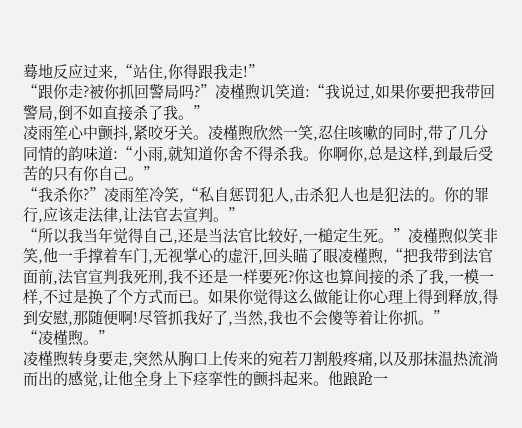蓦地反应过来,“站住,你得跟我走!”
“跟你走?被你抓回警局吗?”凌槿煦讥笑道:“我说过,如果你要把我带回警局,倒不如直接杀了我。”
凌雨笙心中颤抖,紧咬牙关。凌槿煦欣然一笑,忍住咳嗽的同时,带了几分同情的韵味道:“小雨,就知道你舍不得杀我。你啊你,总是这样,到最后受苦的只有你自己。”
“我杀你?”凌雨笙冷笑,“私自惩罚犯人,击杀犯人也是犯法的。你的罪行,应该走法律,让法官去宣判。”
“所以我当年觉得自己,还是当法官比较好,一槌定生死。”凌槿煦似笑非笑,他一手撑着车门,无视掌心的虚汗,回头瞄了眼凌槿煦,“把我带到法官面前,法官宣判我死刑,我不还是一样要死?你这也算间接的杀了我,一模一样,不过是换了个方式而已。如果你觉得这么做能让你心理上得到释放,得到安慰,那随便啊!尽管抓我好了,当然,我也不会傻等着让你抓。”
“凌槿煦。”
凌槿煦转身要走,突然从胸口上传来的宛若刀割般疼痛,以及那抹温热流淌而出的感觉,让他全身上下痉挛性的颤抖起来。他踉跄一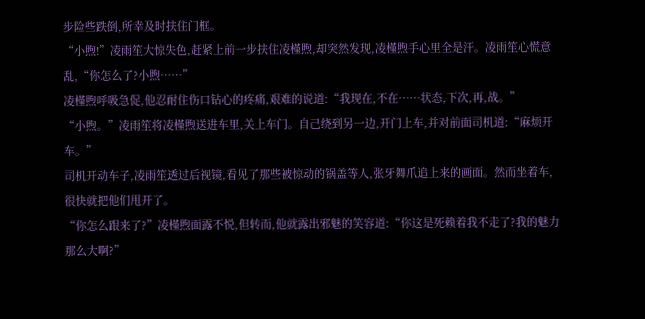步险些跌倒,所幸及时扶住门框。
“小煦!”凌雨笙大惊失色,赶紧上前一步扶住凌槿煦,却突然发现,凌槿煦手心里全是汗。凌雨笙心慌意乱,“你怎么了?小煦……”
凌槿煦呼吸急促,他忍耐住伤口钻心的疼痛,艰难的说道:“我现在,不在……状态,下次,再,战。”
“小煦。”凌雨笙将凌槿煦送进车里,关上车门。自己绕到另一边,开门上车,并对前面司机道:“麻烦开车。”
司机开动车子,凌雨笙透过后视镜,看见了那些被惊动的锅盖等人,张牙舞爪追上来的画面。然而坐着车,很快就把他们甩开了。
“你怎么跟来了?”凌槿煦面露不悦,但转而,他就露出邪魅的笑容道:“你这是死赖着我不走了?我的魅力那么大啊?”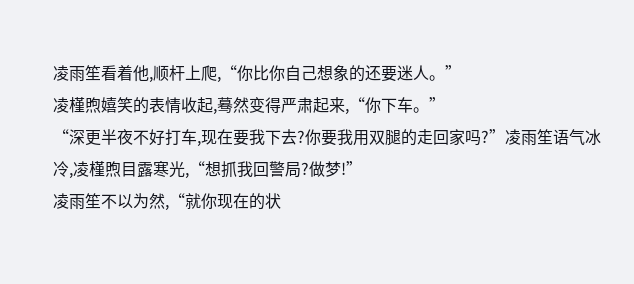凌雨笙看着他,顺杆上爬,“你比你自己想象的还要迷人。”
凌槿煦嬉笑的表情收起,蓦然变得严肃起来,“你下车。”
“深更半夜不好打车,现在要我下去?你要我用双腿的走回家吗?”凌雨笙语气冰冷,凌槿煦目露寒光,“想抓我回警局?做梦!”
凌雨笙不以为然,“就你现在的状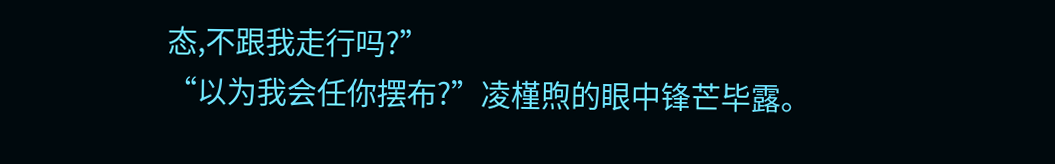态,不跟我走行吗?”
“以为我会任你摆布?”凌槿煦的眼中锋芒毕露。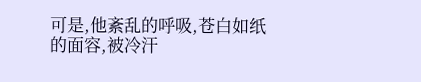可是,他紊乱的呼吸,苍白如纸的面容,被冷汗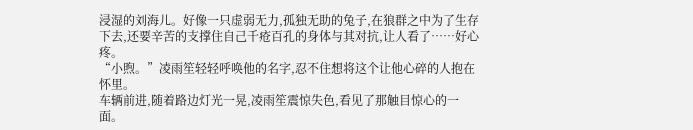浸湿的刘海儿。好像一只虚弱无力,孤独无助的兔子,在狼群之中为了生存下去,还要辛苦的支撑住自己千疮百孔的身体与其对抗,让人看了……好心疼。
“小煦。”凌雨笙轻轻呼唤他的名字,忍不住想将这个让他心碎的人抱在怀里。
车辆前进,随着路边灯光一晃,凌雨笙震惊失色,看见了那触目惊心的一面。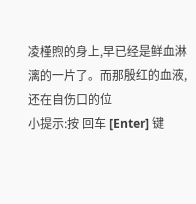凌槿煦的身上,早已经是鲜血淋漓的一片了。而那殷红的血液,还在自伤口的位
小提示:按 回车 [Enter] 键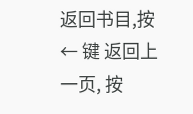返回书目,按 ← 键 返回上一页, 按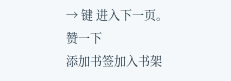→ 键 进入下一页。
赞一下
添加书签加入书架